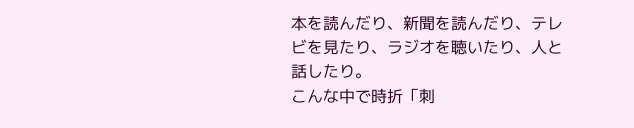本を読んだり、新聞を読んだり、テレビを見たり、ラジオを聴いたり、人と話したり。
こんな中で時折「刺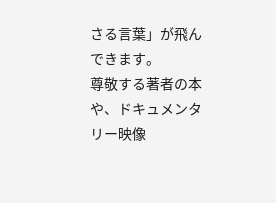さる言葉」が飛んできます。
尊敬する著者の本や、ドキュメンタリー映像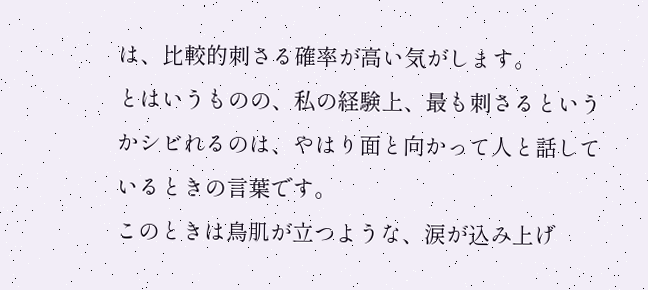は、比較的刺さる確率が高い気がします。
とはいうものの、私の経験上、最も刺さるというかシビれるのは、やはり面と向かって人と話しているときの言葉です。
このときは鳥肌が立つような、涙が込み上げ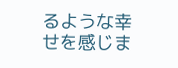るような幸せを感じま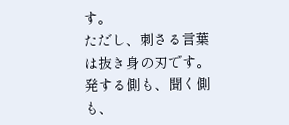す。
ただし、刺さる言葉は抜き身の刃です。
発する側も、聞く側も、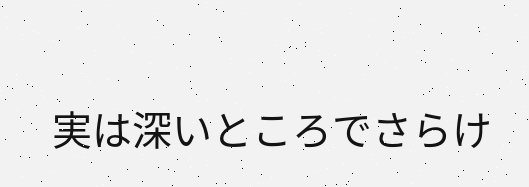実は深いところでさらけ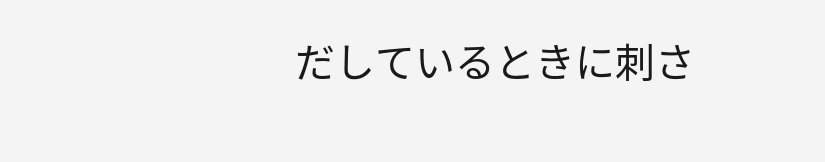だしているときに刺さ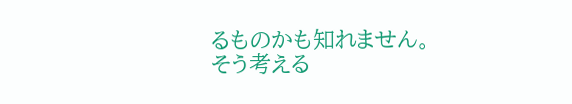るものかも知れません。
そう考える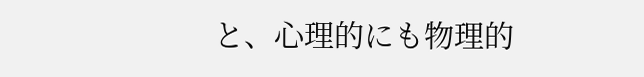と、心理的にも物理的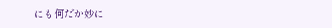にも何だか妙に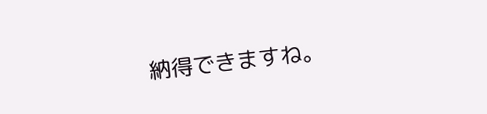納得できますね。